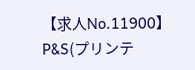【求人No.11900】P&S(プリンテ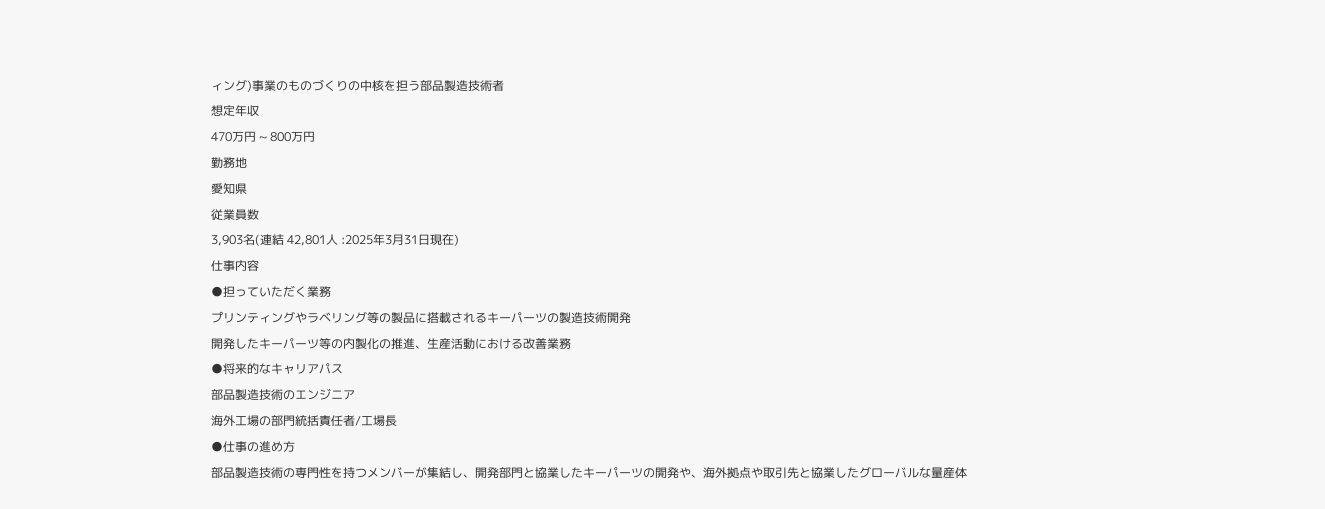ィング)事業のものづくりの中核を担う部品製造技術者
想定年収
470万円 ~ 800万円
勤務地
愛知県
従業員数
3,903名(連結 42,801人 :2025年3月31日現在)
仕事内容
●担っていただく業務
プリンティングやラベリング等の製品に搭載されるキーパーツの製造技術開発
開発したキーパーツ等の内製化の推進、生産活動における改善業務
●将来的なキャリアパス
部品製造技術のエンジニア
海外工場の部門統括責任者/工場長
●仕事の進め方
部品製造技術の専門性を持つメンバーが集結し、開発部門と協業したキーパーツの開発や、海外拠点や取引先と協業したグローバルな量産体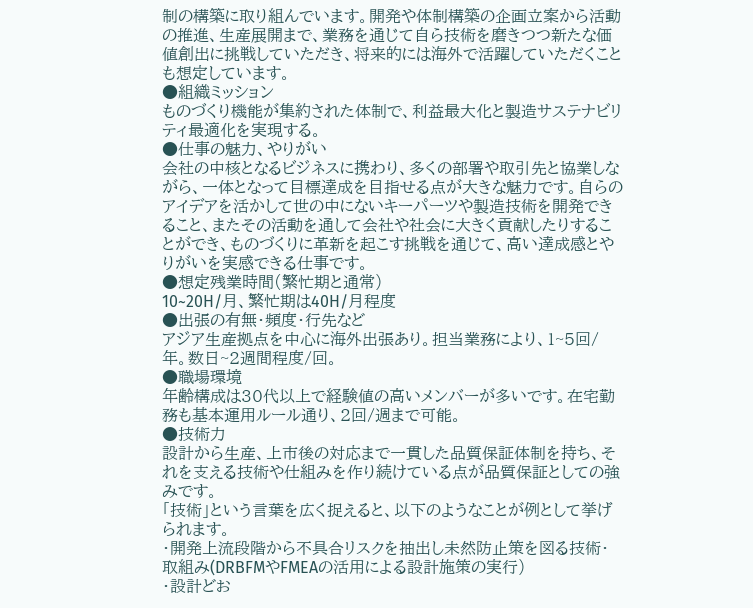制の構築に取り組んでいます。開発や体制構築の企画立案から活動の推進、生産展開まで、業務を通じて自ら技術を磨きつつ新たな価値創出に挑戦していただき、将来的には海外で活躍していただくことも想定しています。
●組織ミッション
ものづくり機能が集約された体制で、利益最大化と製造サステナビリティ最適化を実現する。
●仕事の魅力、やりがい
会社の中核となるビジネスに携わり、多くの部署や取引先と協業しながら、一体となって目標達成を目指せる点が大きな魅力です。自らのアイデアを活かして世の中にないキーパーツや製造技術を開発できること、またその活動を通して会社や社会に大きく貢献したりすることができ、ものづくりに革新を起こす挑戦を通じて、高い達成感とやりがいを実感できる仕事です。
●想定残業時間(繁忙期と通常)
10~20H/月、繁忙期は40H/月程度
●出張の有無・頻度・行先など
アジア生産拠点を中心に海外出張あり。担当業務により、1~5回/年。数日~2週間程度/回。
●職場環境
年齢構成は30代以上で経験値の高いメンバーが多いです。在宅勤務も基本運用ルール通り、2回/週まで可能。
●技術力
設計から生産、上市後の対応まで一貫した品質保証体制を持ち、それを支える技術や仕組みを作り続けている点が品質保証としての強みです。
「技術」という言葉を広く捉えると、以下のようなことが例として挙げられます。
・開発上流段階から不具合リスクを抽出し未然防止策を図る技術・取組み(DRBFMやFMEAの活用による設計施策の実行)
・設計どお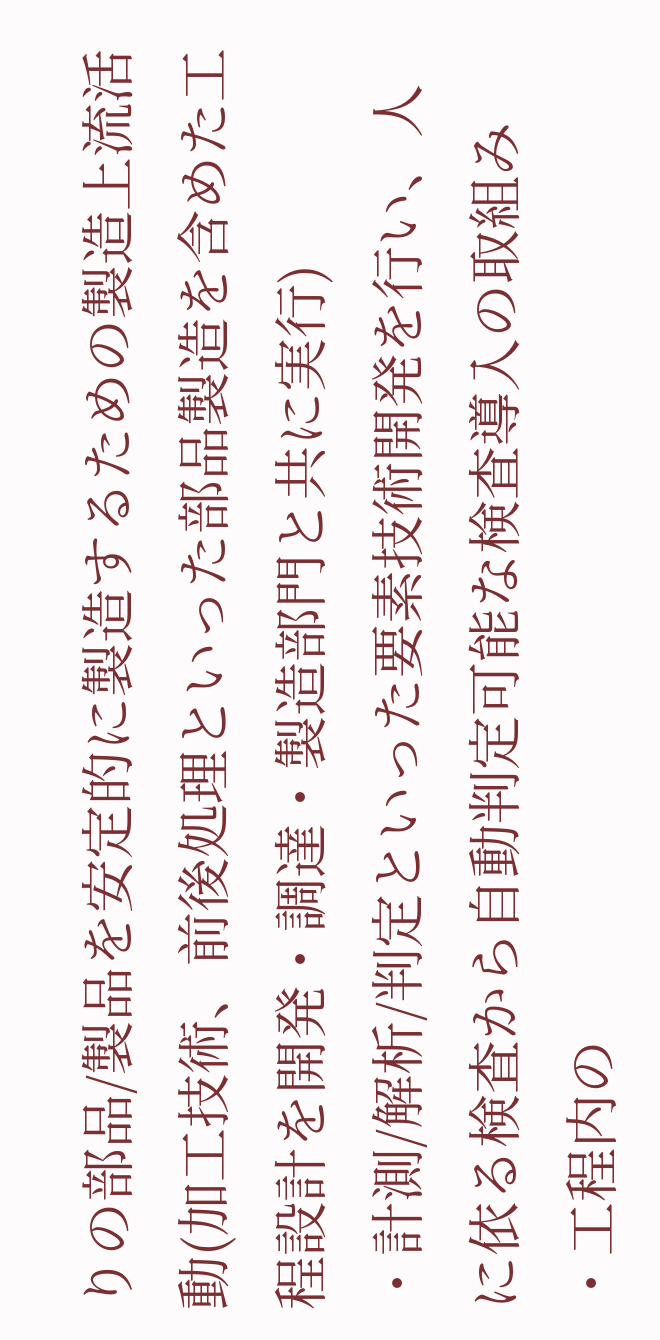りの部品/製品を安定的に製造するための製造上流活動(加工技術、前後処理といった部品製造を含めた工程設計を開発・調達・製造部門と共に実行)
・計測/解析/判定といった要素技術開発を行い、人に依る検査から自動判定可能な検査導入の取組み
・工程内の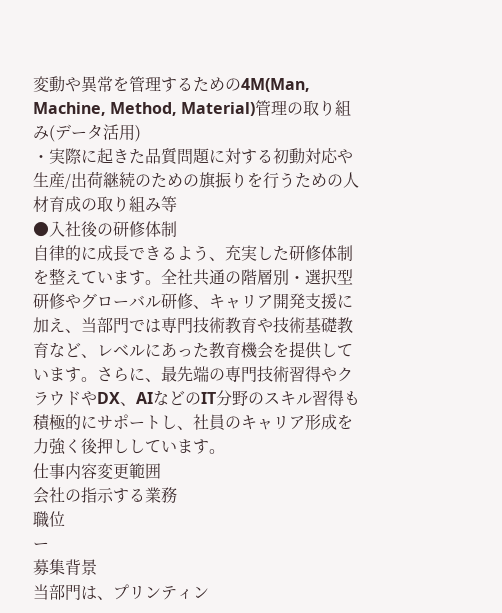変動や異常を管理するための4M(Man, Machine, Method, Material)管理の取り組み(データ活用)
・実際に起きた品質問題に対する初動対応や生産/出荷継続のための旗振りを行うための人材育成の取り組み等
●入社後の研修体制
自律的に成長できるよう、充実した研修体制を整えています。全社共通の階層別・選択型研修やグローバル研修、キャリア開発支援に加え、当部門では専門技術教育や技術基礎教育など、レベルにあった教育機会を提供しています。さらに、最先端の専門技術習得やクラウドやDX、AIなどのIT分野のスキル習得も積極的にサポートし、社員のキャリア形成を力強く後押ししています。
仕事内容変更範囲
会社の指示する業務
職位
ー
募集背景
当部門は、プリンティン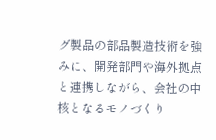グ製品の部品製造技術を強みに、開発部門や海外拠点と連携しながら、会社の中核となるモノづくり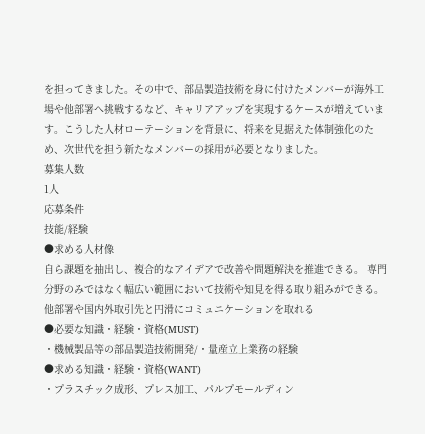を担ってきました。その中で、部品製造技術を身に付けたメンバーが海外工場や他部署へ挑戦するなど、キャリアアップを実現するケースが増えています。こうした人材ローテーションを背景に、将来を見据えた体制強化のため、次世代を担う新たなメンバーの採用が必要となりました。
募集人数
1人
応募条件
技能/経験
●求める人材像
自ら課題を抽出し、複合的なアイデアで改善や問題解決を推進できる。 専門分野のみではなく幅広い範囲において技術や知見を得る取り組みができる。 他部署や国内外取引先と円滑にコミュニケーションを取れる
●必要な知識・経験・資格(MUST)
・機械製品等の部品製造技術開発/・量産立上業務の経験
●求める知識・経験・資格(WANT)
・プラスチック成形、プレス加工、パルプモールディン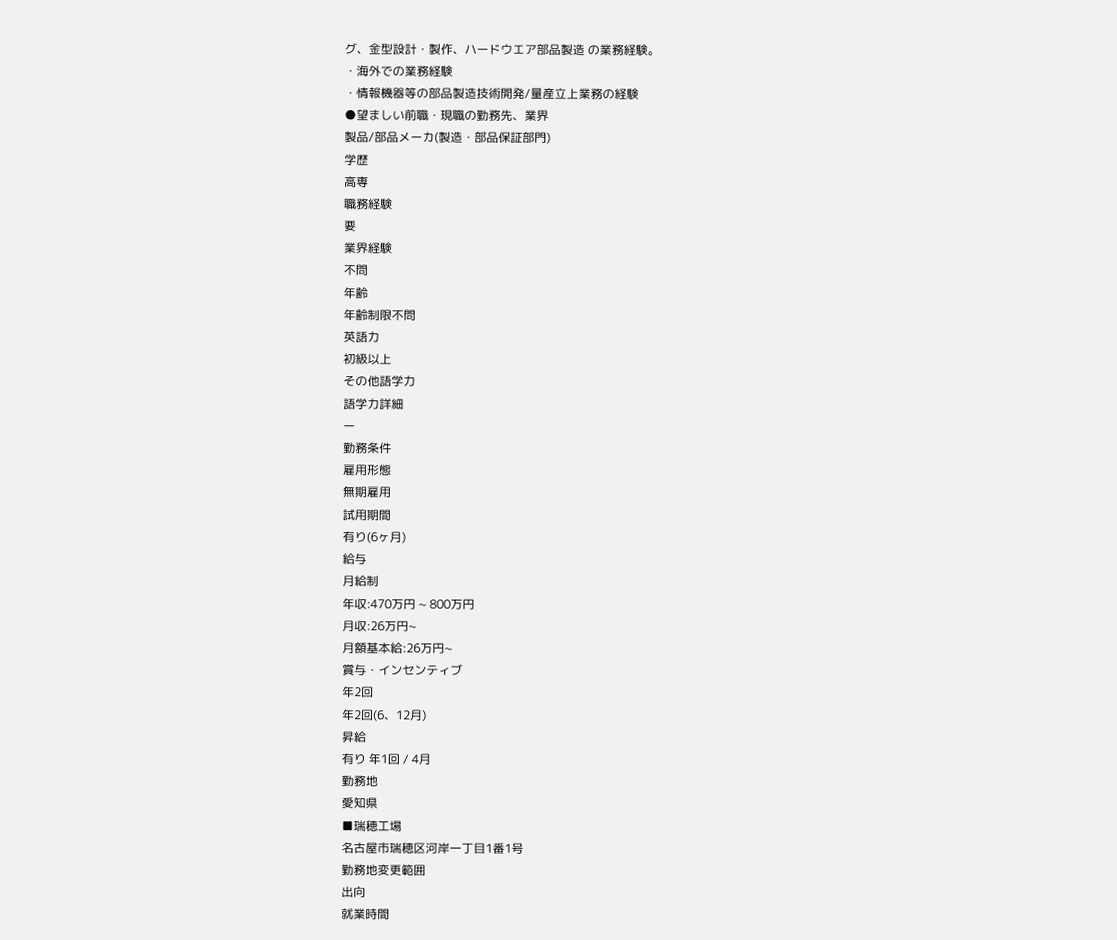グ、金型設計・製作、ハードウエア部品製造 の業務経験。
・海外での業務経験
・情報機器等の部品製造技術開発/量産立上業務の経験
●望ましい前職・現職の勤務先、業界
製品/部品メーカ(製造・部品保証部門)
学歴
高専
職務経験
要
業界経験
不問
年齢
年齢制限不問
英語力
初級以上
その他語学力
語学力詳細
ー
勤務条件
雇用形態
無期雇用
試用期間
有り(6ヶ月)
給与
月給制
年収:470万円 ~ 800万円
月収:26万円~
月額基本給:26万円~
賞与・インセンティブ
年2回
年2回(6、12月)
昇給
有り 年1回 / 4月
勤務地
愛知県
■瑞穂工場
名古屋市瑞穂区河岸一丁目1番1号
勤務地変更範囲
出向
就業時間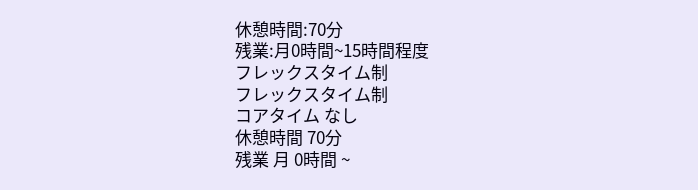休憩時間:70分
残業:月0時間~15時間程度
フレックスタイム制
フレックスタイム制
コアタイム なし
休憩時間 70分
残業 月 0時間 ~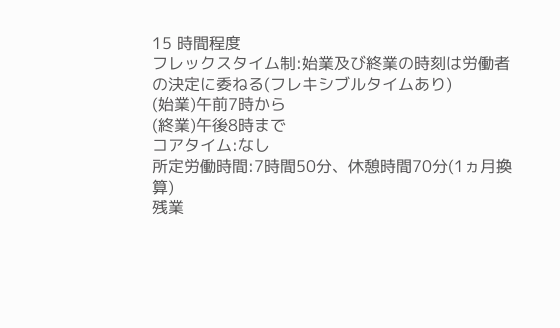15 時間程度
フレックスタイム制:始業及び終業の時刻は労働者の決定に委ねる(フレキシブルタイムあり)
(始業)午前7時から
(終業)午後8時まで
コアタイム:なし
所定労働時間:7時間50分、休憩時間70分(1ヵ月換算)
残業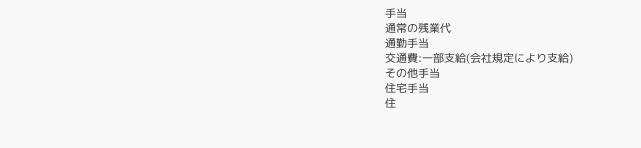手当
通常の残業代
通勤手当
交通費:一部支給(会社規定により支給)
その他手当
住宅手当
住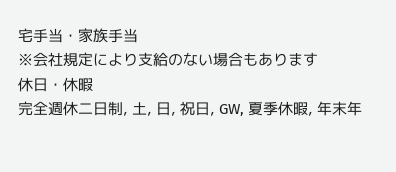宅手当・家族手当
※会社規定により支給のない場合もあります
休日・休暇
完全週休二日制, 土, 日, 祝日, GW, 夏季休暇, 年末年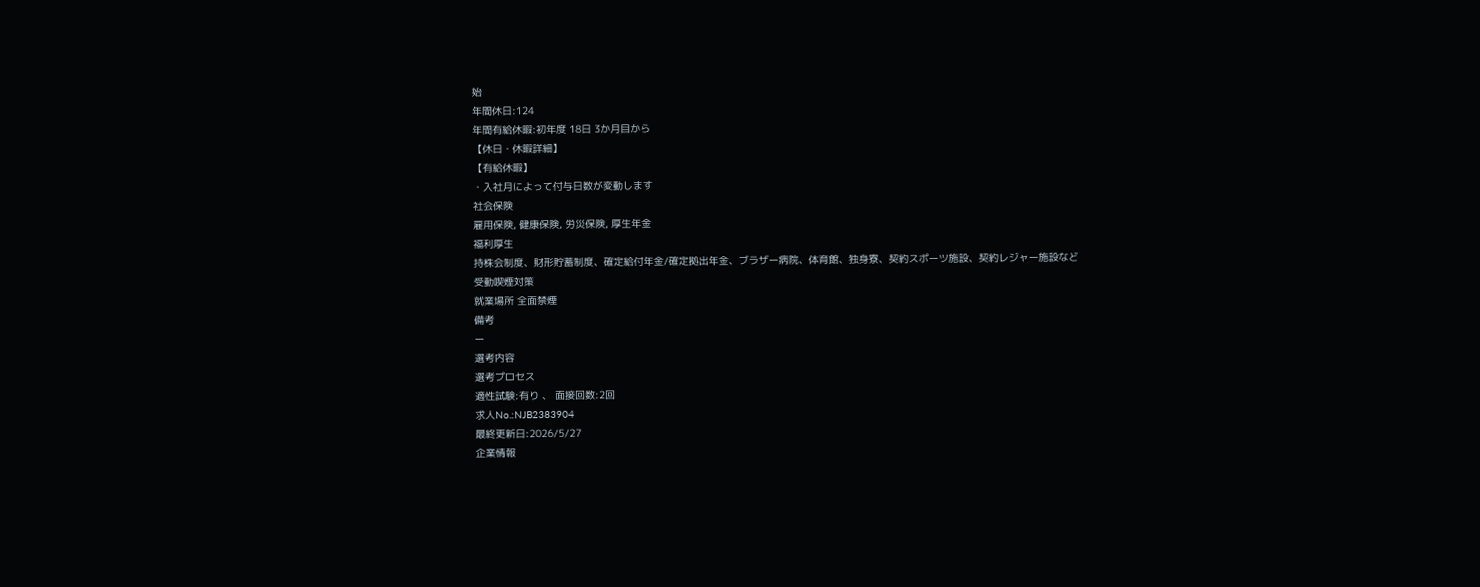始
年間休日:124
年間有給休暇:初年度 18日 3か月目から
【休日・休暇詳細】
【有給休暇】
・入社月によって付与日数が変動します
社会保険
雇用保険, 健康保険, 労災保険, 厚生年金
福利厚生
持株会制度、財形貯蓄制度、確定給付年金/確定拠出年金、ブラザー病院、体育館、独身寮、契約スポーツ施設、契約レジャー施設など
受動喫煙対策
就業場所 全面禁煙
備考
ー
選考内容
選考プロセス
適性試験:有り 、 面接回数:2回
求人No.:NJB2383904
最終更新日:2026/5/27
企業情報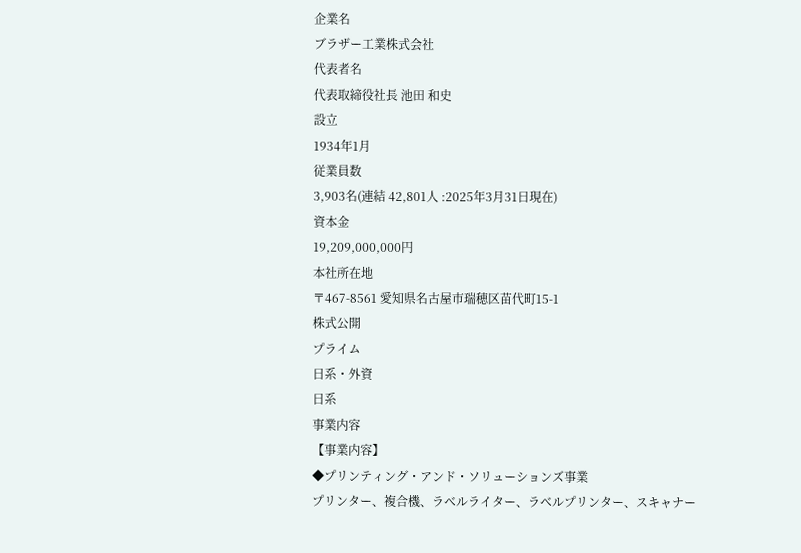企業名
ブラザー工業株式会社
代表者名
代表取締役社長 池田 和史
設立
1934年1月
従業員数
3,903名(連結 42,801人 :2025年3月31日現在)
資本金
19,209,000,000円
本社所在地
〒467-8561 愛知県名古屋市瑞穂区苗代町15-1
株式公開
プライム
日系・外資
日系
事業内容
【事業内容】
◆プリンティング・アンド・ソリューションズ事業
プリンター、複合機、ラベルライター、ラベルプリンター、スキャナー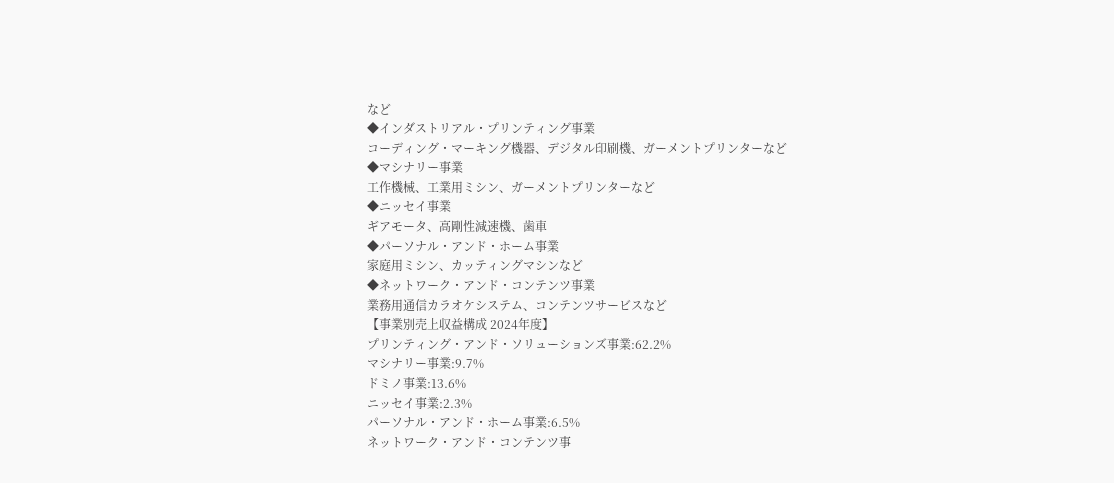など
◆インダストリアル・プリンティング事業
コーディング・マーキング機器、デジタル印刷機、ガーメントプリンターなど
◆マシナリー事業
工作機械、工業用ミシン、ガーメントプリンターなど
◆ニッセイ事業
ギアモータ、高剛性減速機、歯車
◆パーソナル・アンド・ホーム事業
家庭用ミシン、カッティングマシンなど
◆ネットワーク・アンド・コンテンツ事業
業務用通信カラオケシステム、コンテンツサービスなど
【事業別売上収益構成 2024年度】
プリンティング・アンド・ソリューションズ事業:62.2%
マシナリー事業:9.7%
ドミノ事業:13.6%
ニッセイ事業:2.3%
パーソナル・アンド・ホーム事業:6.5%
ネットワーク・アンド・コンテンツ事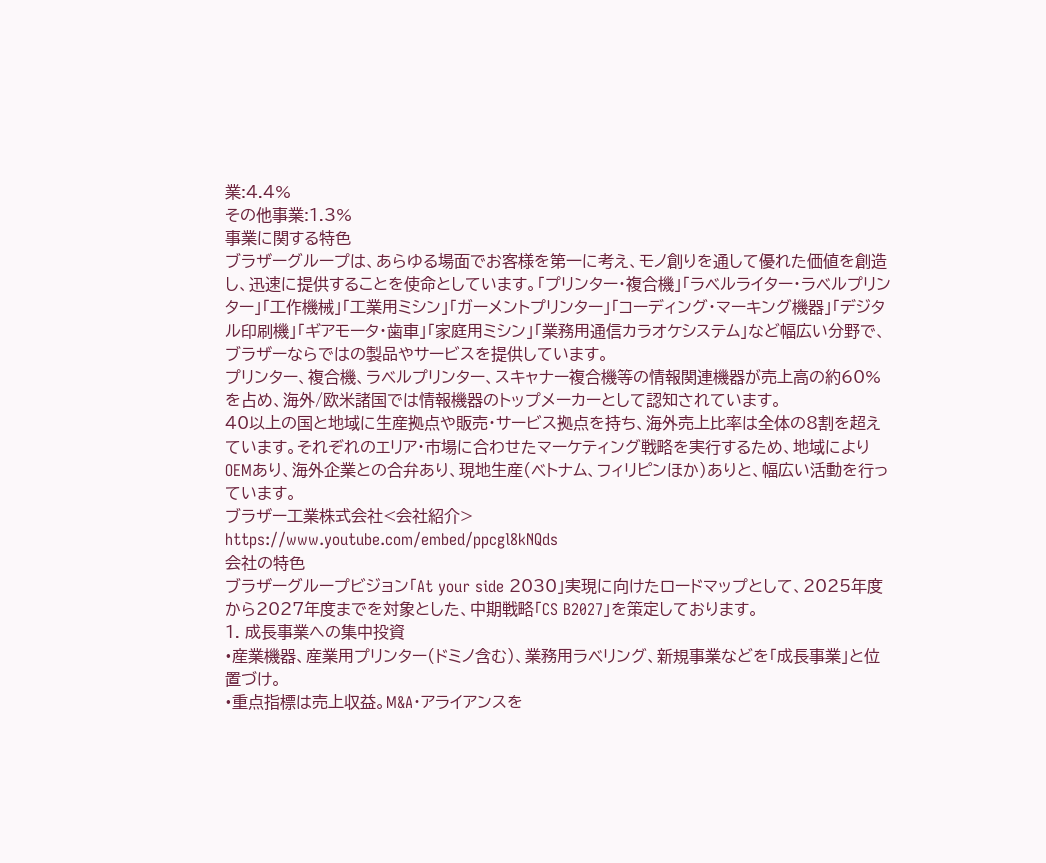業:4.4%
その他事業:1.3%
事業に関する特色
ブラザーグループは、あらゆる場面でお客様を第一に考え、モノ創りを通して優れた価値を創造し、迅速に提供することを使命としています。「プリンター・複合機」「ラベルライター・ラベルプリンター」「工作機械」「工業用ミシン」「ガーメントプリンター」「コーディング・マーキング機器」「デジタル印刷機」「ギアモータ・歯車」「家庭用ミシン」「業務用通信カラオケシステム」など幅広い分野で、ブラザーならではの製品やサービスを提供しています。
プリンター、複合機、ラベルプリンター、スキャナー複合機等の情報関連機器が売上高の約60%を占め、海外/欧米諸国では情報機器のトップメーカーとして認知されています。
40以上の国と地域に生産拠点や販売・サービス拠点を持ち、海外売上比率は全体の8割を超えています。それぞれのエリア・市場に合わせたマーケティング戦略を実行するため、地域によりOEMあり、海外企業との合弁あり、現地生産(ベトナム、フィリピンほか)ありと、幅広い活動を行っています。
ブラザー工業株式会社<会社紹介>
https://www.youtube.com/embed/ppcgl8kNQds
会社の特色
ブラザーグループビジョン「At your side 2030」実現に向けたロードマップとして、2025年度から2027年度までを対象とした、中期戦略「CS B2027」を策定しております。
1. 成長事業への集中投資
•産業機器、産業用プリンター(ドミノ含む)、業務用ラベリング、新規事業などを「成長事業」と位置づけ。
•重点指標は売上収益。M&A・アライアンスを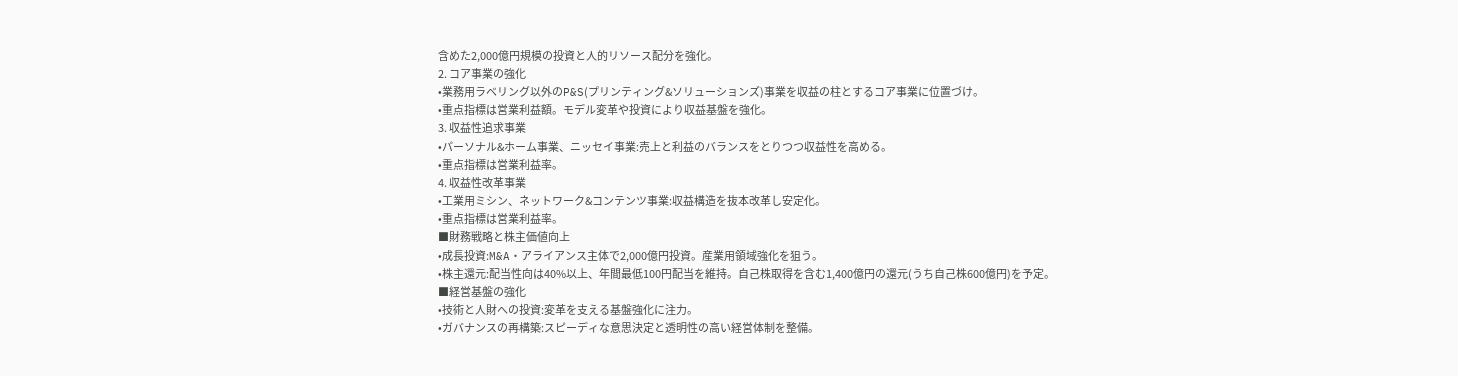含めた2,000億円規模の投資と人的リソース配分を強化。
2. コア事業の強化
•業務用ラベリング以外のP&S(プリンティング&ソリューションズ)事業を収益の柱とするコア事業に位置づけ。
•重点指標は営業利益額。モデル変革や投資により収益基盤を強化。
3. 収益性追求事業
•パーソナル&ホーム事業、ニッセイ事業:売上と利益のバランスをとりつつ収益性を高める。
•重点指標は営業利益率。
4. 収益性改革事業
•工業用ミシン、ネットワーク&コンテンツ事業:収益構造を抜本改革し安定化。
•重点指標は営業利益率。
■財務戦略と株主価値向上
•成長投資:M&A・アライアンス主体で2,000億円投資。産業用領域強化を狙う。
•株主還元:配当性向は40%以上、年間最低100円配当を維持。自己株取得を含む1,400億円の還元(うち自己株600億円)を予定。
■経営基盤の強化
•技術と人財への投資:変革を支える基盤強化に注力。
•ガバナンスの再構築:スピーディな意思決定と透明性の高い経営体制を整備。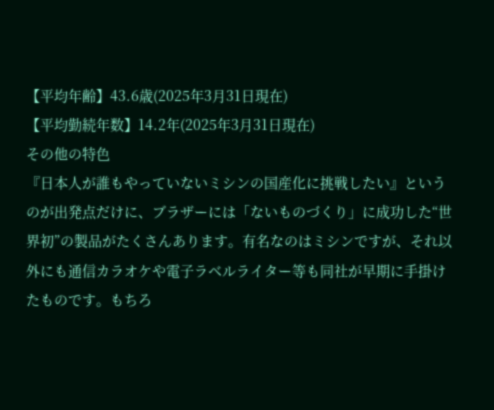【平均年齢】43.6歳(2025年3月31日現在)
【平均勤続年数】14.2年(2025年3月31日現在)
その他の特色
『日本人が誰もやっていないミシンの国産化に挑戦したい』というのが出発点だけに、ブラザーには「ないものづくり」に成功した“世界初”の製品がたくさんあります。有名なのはミシンですが、それ以外にも通信カラオケや電子ラベルライター等も同社が早期に手掛けたものです。もちろ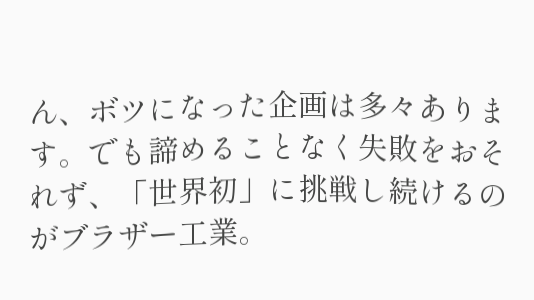ん、ボツになった企画は多々あります。でも諦めることなく失敗をおそれず、「世界初」に挑戦し続けるのがブラザー工業。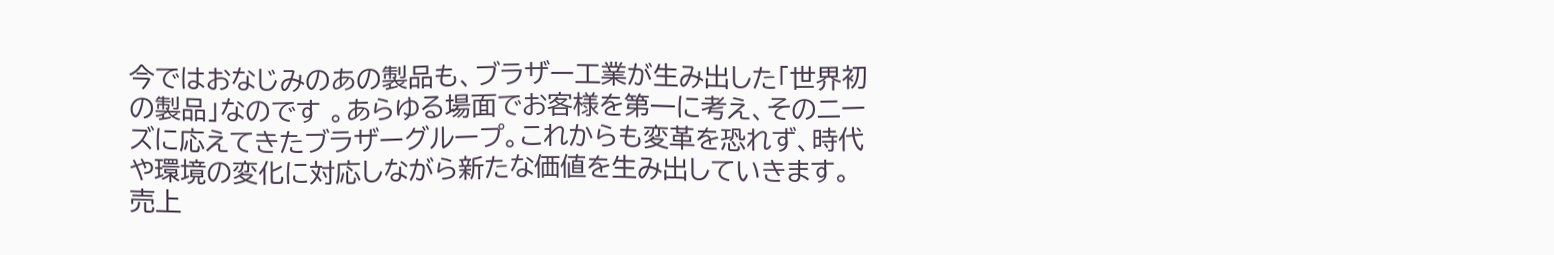今ではおなじみのあの製品も、ブラザー工業が生み出した「世界初の製品」なのです 。あらゆる場面でお客様を第一に考え、そのニーズに応えてきたブラザーグループ。これからも変革を恐れず、時代や環境の変化に対応しながら新たな価値を生み出していきます。
売上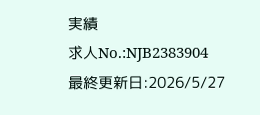実績
求人No.:NJB2383904
最終更新日:2026/5/27